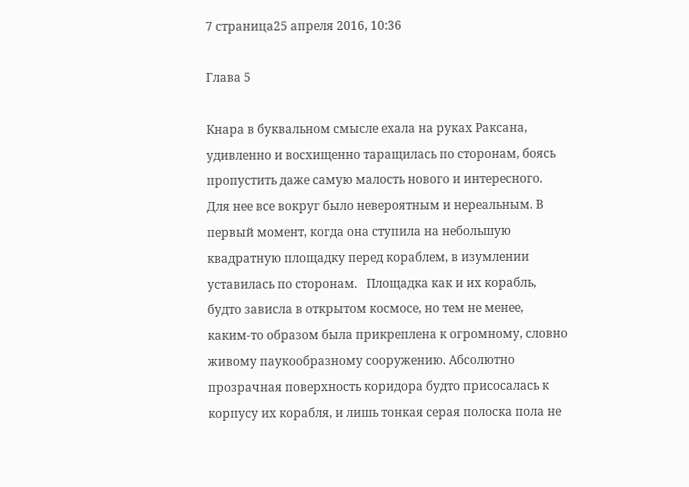7 страница25 апреля 2016, 10:36

Глава 5

Кнара в буквальном смысле ехала на руках Раксана, удивленно и восхищенно таращилась по сторонам, боясь пропустить даже самую малость нового и интересного. Для нее все вокруг было невероятным и нереальным. В первый момент, когда она ступила на небольшую квадратную площадку перед кораблем, в изумлении уставилась по сторонам.   Площадка как и их корабль, будто зависла в открытом космосе, но тем не менее, каким-то образом была прикреплена к огромному, словно живому паукообразному сооружению. Абсолютно прозрачная поверхность коридора будто присосалась к корпусу их корабля, и лишь тонкая серая полоска пола не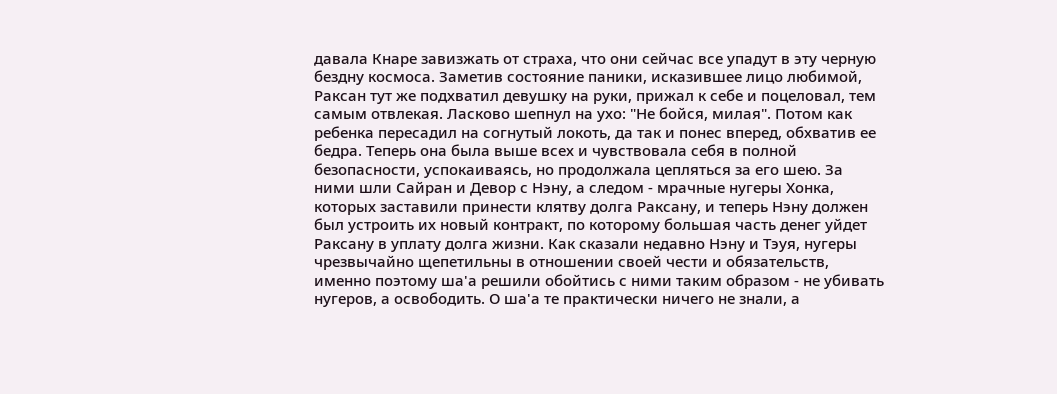давала Кнаре завизжать от страха, что они сейчас все упадут в эту черную бездну космоса. Заметив состояние паники, исказившее лицо любимой, Раксан тут же подхватил девушку на руки, прижал к себе и поцеловал, тем самым отвлекая. Ласково шепнул на ухо: "Не бойся, милая". Потом как ребенка пересадил на согнутый локоть, да так и понес вперед, обхватив ее бедра. Теперь она была выше всех и чувствовала себя в полной безопасности, успокаиваясь, но продолжала цепляться за его шею. За ними шли Сайран и Девор с Нэну, а следом - мрачные нугеры Хонка, которых заставили принести клятву долга Раксану, и теперь Нэну должен был устроить их новый контракт, по которому большая часть денег уйдет Раксану в уплату долга жизни. Как сказали недавно Нэну и Тэуя, нугеры чрезвычайно щепетильны в отношении своей чести и обязательств, именно поэтому ша'а решили обойтись с ними таким образом - не убивать нугеров, а освободить. О ша'а те практически ничего не знали, а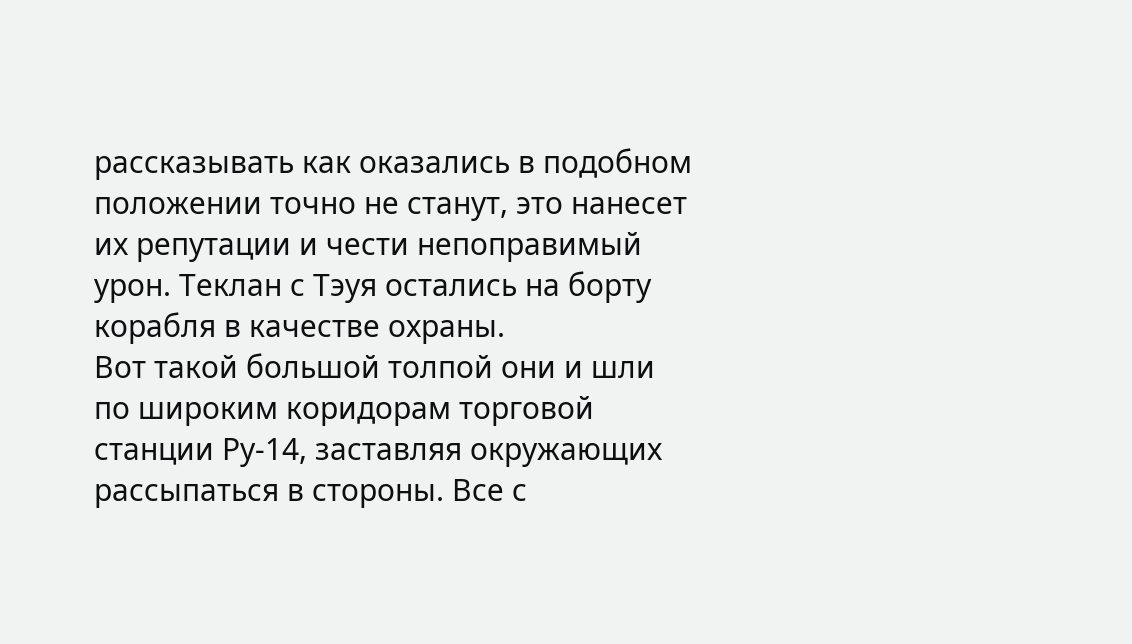рассказывать как оказались в подобном положении точно не станут, это нанесет их репутации и чести непоправимый урон. Теклан с Тэуя остались на борту корабля в качестве охраны.
Вот такой большой толпой они и шли по широким коридорам торговой станции Ру-14, заставляя окружающих рассыпаться в стороны. Все с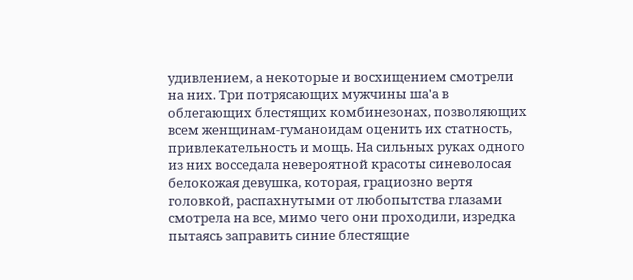удивлением, а некоторые и восхищением смотрели на них. Три потрясающих мужчины ша'а в облегающих блестящих комбинезонах, позволяющих всем женщинам-гуманоидам оценить их статность, привлекательность и мощь. На сильных руках одного из них восседала невероятной красоты синеволосая белокожая девушка, которая, грациозно вертя головкой, распахнутыми от любопытства глазами смотрела на все, мимо чего они проходили, изредка пытаясь заправить синие блестящие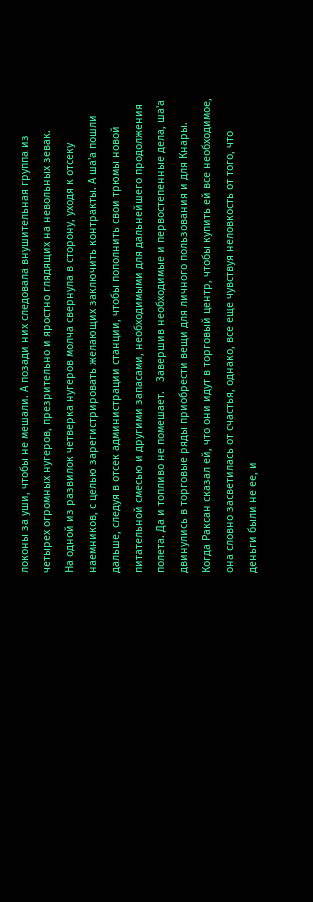локоны за уши, чтобы не мешали. А позади них следовала внушительная группа из четырех огромных нугеров, презрительно и яростно глядящих на невольных зевак.
На одной из развилок четверка нугеров молча свернула в сторону, уходя к отсеку наемников, с целью зарегистрировать желающих заключить контракты. А ша'а пошли дальше, следуя в отсек администрации станции, чтобы пополнить свои трюмы новой питательной смесью и другими запасами, необходимыми для дальнейшего продолжения полета. Да и топливо не помешает.   Завершив необходимые и первостепенные дела, ша'а двинулись в торговые ряды приобрести вещи для личного пользования и для Кнары. Когда Раксан сказал ей, что они идут в торговый центр, чтобы купить ей все необходимое, она словно засветилась от счастья, однако, все еще чувствуя неловкость от того, что деньги были не ее, и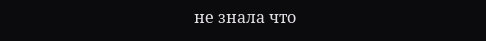не знала что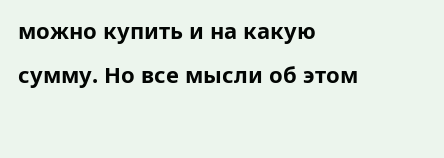можно купить и на какую сумму. Но все мысли об этом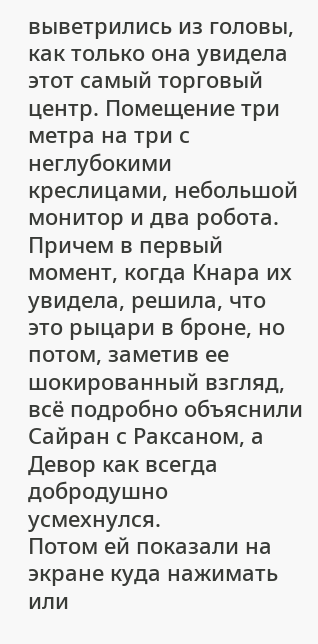выветрились из головы, как только она увидела этот самый торговый центр. Помещение три метра на три с неглубокими креслицами, небольшой монитор и два робота. Причем в первый момент, когда Кнара их увидела, решила, что это рыцари в броне, но потом, заметив ее шокированный взгляд, всё подробно объяснили Сайран с Раксаном, а Девор как всегда добродушно усмехнулся.
Потом ей показали на экране куда нажимать или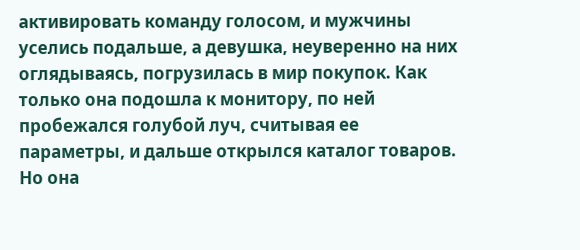активировать команду голосом, и мужчины уселись подальше, а девушка, неуверенно на них оглядываясь, погрузилась в мир покупок. Как только она подошла к монитору, по ней пробежался голубой луч, считывая ее параметры, и дальше открылся каталог товаров. Но она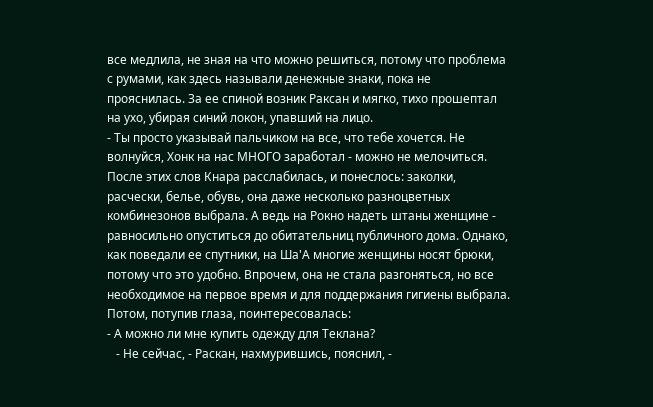все медлила, не зная на что можно решиться, потому что проблема с румами, как здесь называли денежные знаки, пока не прояснилась. За ее спиной возник Раксан и мягко, тихо прошептал на ухо, убирая синий локон, упавший на лицо.
- Ты просто указывай пальчиком на все, что тебе хочется. Не волнуйся, Хонк на нас МНОГО заработал - можно не мелочиться.   После этих слов Кнара расслабилась, и понеслось: заколки, расчески, белье, обувь, она даже несколько разноцветных комбинезонов выбрала. А ведь на Рокно надеть штаны женщине - равносильно опуститься до обитательниц публичного дома. Однако, как поведали ее спутники, на Ша'А многие женщины носят брюки, потому что это удобно. Впрочем, она не стала разгоняться, но все необходимое на первое время и для поддержания гигиены выбрала. Потом, потупив глаза, поинтересовалась:
- А можно ли мне купить одежду для Теклана?
   - Не сейчас, - Раскан, нахмурившись, пояснил, -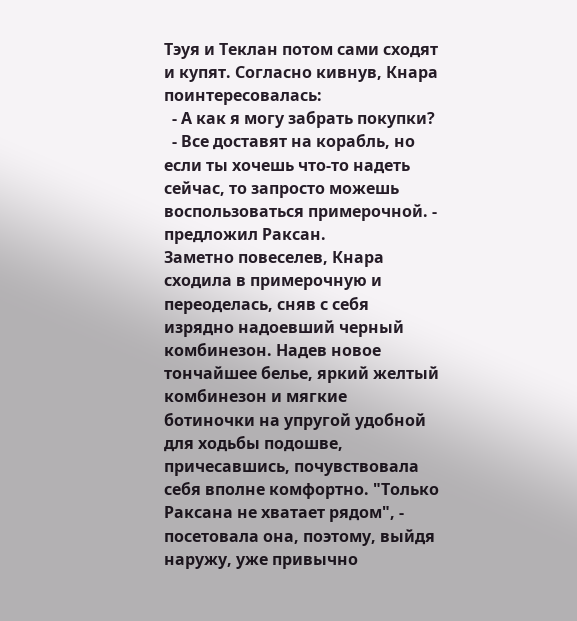Тэуя и Теклан потом сами сходят и купят. Согласно кивнув, Кнара поинтересовалась:
  - А как я могу забрать покупки?
  - Все доставят на корабль, но если ты хочешь что-то надеть сейчас, то запросто можешь воспользоваться примерочной. - предложил Раксан.
Заметно повеселев, Кнара сходила в примерочную и переоделась, сняв с себя изрядно надоевший черный комбинезон. Надев новое тончайшее белье, яркий желтый комбинезон и мягкие ботиночки на упругой удобной для ходьбы подошве, причесавшись, почувствовала себя вполне комфортно. "Только Раксана не хватает рядом", - посетовала она, поэтому, выйдя наружу, уже привычно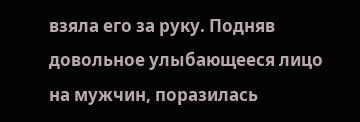взяла его за руку. Подняв довольное улыбающееся лицо на мужчин, поразилась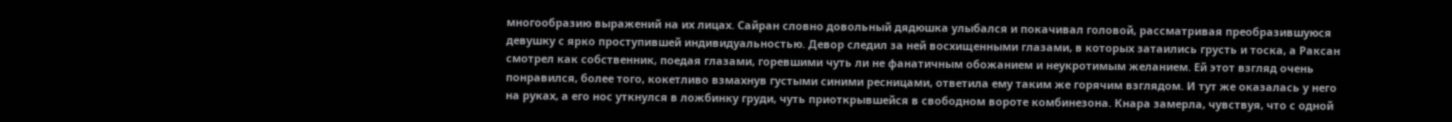многообразию выражений на их лицах. Сайран словно довольный дядюшка улыбался и покачивал головой, рассматривая преобразившуюся девушку с ярко проступившей индивидуальностью. Девор следил за ней восхищенными глазами, в которых затаились грусть и тоска, а Раксан смотрел как собственник, поедая глазами, горевшими чуть ли не фанатичным обожанием и неукротимым желанием. Ей этот взгляд очень понравился, более того, кокетливо взмахнув густыми синими ресницами, ответила ему таким же горячим взглядом. И тут же оказалась у него на руках, а его нос уткнулся в ложбинку груди, чуть приоткрывшейся в свободном вороте комбинезона. Кнара замерла, чувствуя, что с одной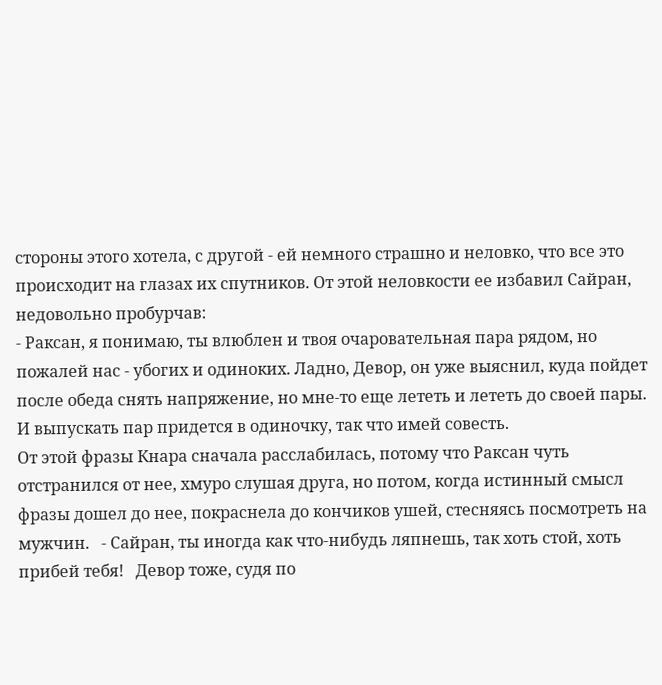стороны этого хотела, с другой - ей немного страшно и неловко, что все это происходит на глазах их спутников. От этой неловкости ее избавил Сайран, недовольно пробурчав:
- Раксан, я понимаю, ты влюблен и твоя очаровательная пара рядом, но пожалей нас - убогих и одиноких. Ладно, Девор, он уже выяснил, куда пойдет после обеда снять напряжение, но мне-то еще лететь и лететь до своей пары. И выпускать пар придется в одиночку, так что имей совесть.
От этой фразы Кнара сначала расслабилась, потому что Раксан чуть отстранился от нее, хмуро слушая друга, но потом, когда истинный смысл фразы дошел до нее, покраснела до кончиков ушей, стесняясь посмотреть на мужчин.   - Сайран, ты иногда как что-нибудь ляпнешь, так хоть стой, хоть прибей тебя!   Девор тоже, судя по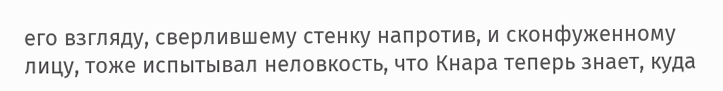его взгляду, сверлившему стенку напротив, и сконфуженному лицу, тоже испытывал неловкость, что Кнара теперь знает, куда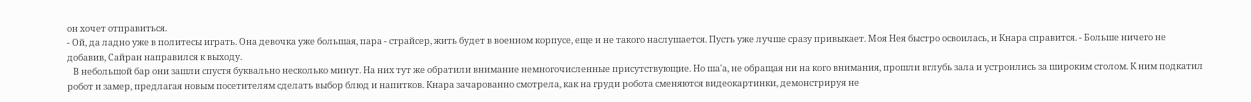он хочет отправиться.
- Ой, да ладно уже в политесы играть. Она девочка уже большая, пара - страйсер, жить будет в военном корпусе, еще и не такого наслушается. Пусть уже лучше сразу привыкает. Моя Нея быстро освоилась, и Кнара справится. - Больше ничего не добавив, Сайран направился к выходу.
   В небольшой бар они зашли спустя буквально несколько минут. На них тут же обратили внимание немногочисленные присутствующие. Но ша'а, не обращая ни на кого внимания, прошли вглубь зала и устроились за широким столом. К ним подкатил робот и замер, предлагая новым посетителям сделать выбор блюд и напитков. Кнара зачарованно смотрела, как на груди робота сменяются видеокартинки, демонстрируя не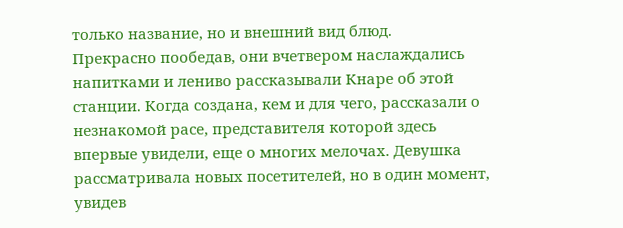только название, но и внешний вид блюд.
Прекрасно пообедав, они вчетвером наслаждались напитками и лениво рассказывали Кнаре об этой станции. Когда создана, кем и для чего, рассказали о незнакомой расе, представителя которой здесь впервые увидели, еще о многих мелочах. Девушка рассматривала новых посетителей, но в один момент, увидев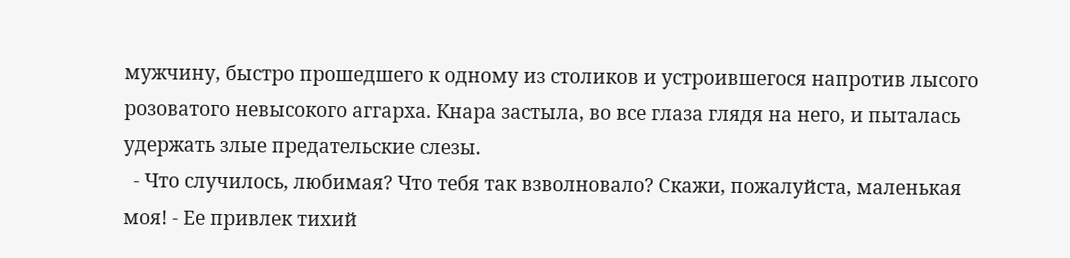мужчину, быстро прошедшего к одному из столиков и устроившегося напротив лысого розоватого невысокого аггарха. Кнара застыла, во все глаза глядя на него, и пыталась удержать злые предательские слезы.
  - Что случилось, любимая? Что тебя так взволновало? Скажи, пожалуйста, маленькая моя! - Ее привлек тихий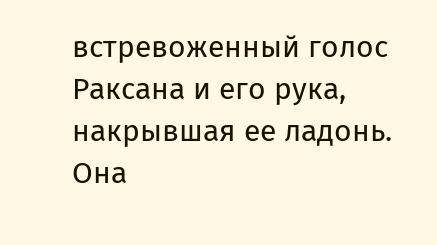встревоженный голос Раксана и его рука, накрывшая ее ладонь. Она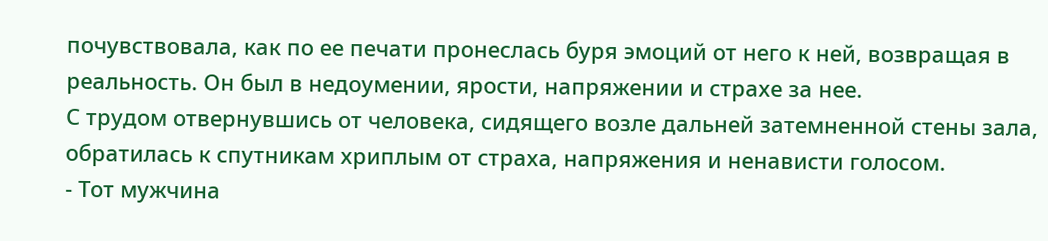почувствовала, как по ее печати пронеслась буря эмоций от него к ней, возвращая в реальность. Он был в недоумении, ярости, напряжении и страхе за нее.
С трудом отвернувшись от человека, сидящего возле дальней затемненной стены зала, обратилась к спутникам хриплым от страха, напряжения и ненависти голосом.
- Тот мужчина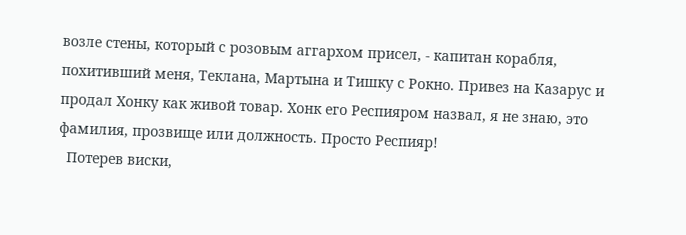возле стены, который с розовым аггархом присел, - капитан корабля, похитивший меня, Теклана, Мартына и Тишку с Рокно. Привез на Казарус и продал Хонку как живой товар. Хонк его Респияром назвал, я не знаю, это фамилия, прозвище или должность. Просто Респияр!
  Потерев виски,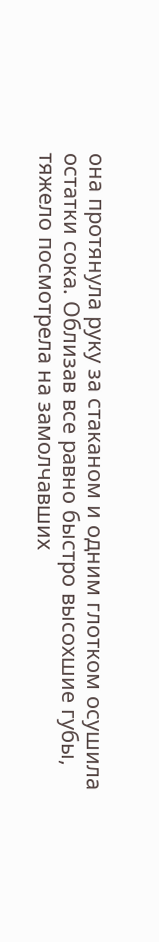она протянула руку за стаканом и одним глотком осушила остатки сока. Облизав все равно быстро высохшие губы, тяжело посмотрела на замолчавших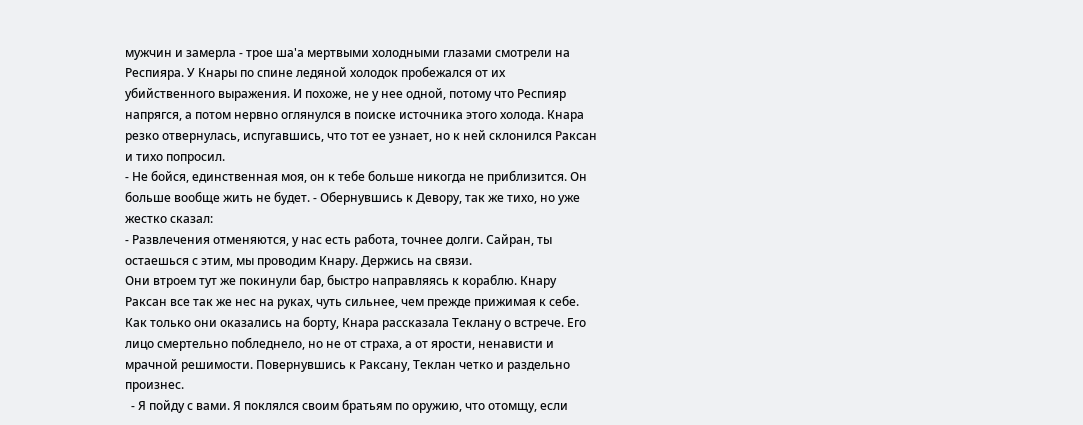мужчин и замерла - трое ша'а мертвыми холодными глазами смотрели на Респияра. У Кнары по спине ледяной холодок пробежался от их убийственного выражения. И похоже, не у нее одной, потому что Респияр напрягся, а потом нервно оглянулся в поиске источника этого холода. Кнара резко отвернулась, испугавшись, что тот ее узнает, но к ней склонился Раксан и тихо попросил.
- Не бойся, единственная моя, он к тебе больше никогда не приблизится. Он больше вообще жить не будет. - Обернувшись к Девору, так же тихо, но уже жестко сказал:
- Развлечения отменяются, у нас есть работа, точнее долги. Сайран, ты остаешься с этим, мы проводим Кнару. Держись на связи.
Они втроем тут же покинули бар, быстро направляясь к кораблю. Кнару Раксан все так же нес на руках, чуть сильнее, чем прежде прижимая к себе.
Как только они оказались на борту, Кнара рассказала Теклану о встрече. Его лицо смертельно побледнело, но не от страха, а от ярости, ненависти и мрачной решимости. Повернувшись к Раксану, Теклан четко и раздельно произнес.
  - Я пойду с вами. Я поклялся своим братьям по оружию, что отомщу, если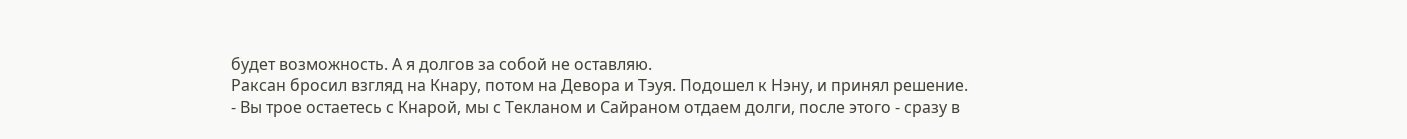будет возможность. А я долгов за собой не оставляю.
Раксан бросил взгляд на Кнару, потом на Девора и Тэуя. Подошел к Нэну, и принял решение.
- Вы трое остаетесь с Кнарой, мы с Текланом и Сайраном отдаем долги, после этого - сразу в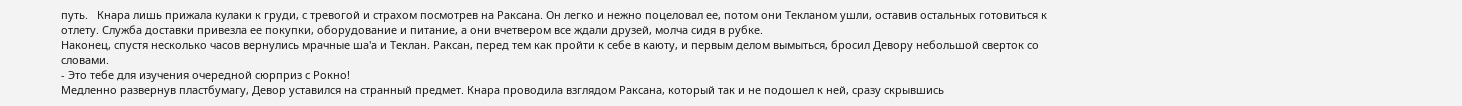путь.   Кнара лишь прижала кулаки к груди, с тревогой и страхом посмотрев на Раксана. Он легко и нежно поцеловал ее, потом они Текланом ушли, оставив остальных готовиться к отлету. Служба доставки привезла ее покупки, оборудование и питание, а они вчетвером все ждали друзей, молча сидя в рубке.
Наконец, спустя несколько часов вернулись мрачные ша'а и Теклан. Раксан, перед тем как пройти к себе в каюту, и первым делом вымыться, бросил Девору небольшой сверток со словами.
- Это тебе для изучения очередной сюрприз с Рокно!
Медленно развернув пластбумагу, Девор уставился на странный предмет. Кнара проводила взглядом Раксана, который так и не подошел к ней, сразу скрывшись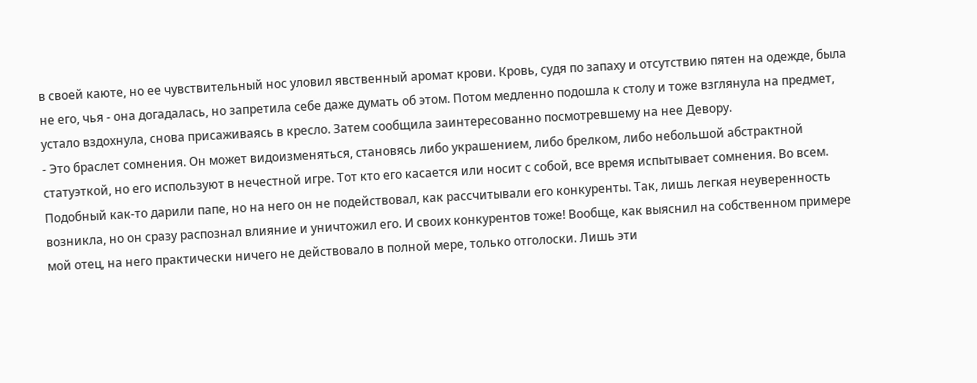в своей каюте, но ее чувствительный нос уловил явственный аромат крови. Кровь, судя по запаху и отсутствию пятен на одежде, была не его, чья - она догадалась, но запретила себе даже думать об этом. Потом медленно подошла к столу и тоже взглянула на предмет, устало вздохнула, снова присаживаясь в кресло. Затем сообщила заинтересованно посмотревшему на нее Девору.
- Это браслет сомнения. Он может видоизменяться, становясь либо украшением, либо брелком, либо небольшой абстрактной статуэткой, но его используют в нечестной игре. Тот кто его касается или носит с собой, все время испытывает сомнения. Во всем. Подобный как-то дарили папе, но на него он не подействовал, как рассчитывали его конкуренты. Так, лишь легкая неуверенность возникла, но он сразу распознал влияние и уничтожил его. И своих конкурентов тоже! Вообще, как выяснил на собственном примере мой отец, на него практически ничего не действовало в полной мере, только отголоски. Лишь эти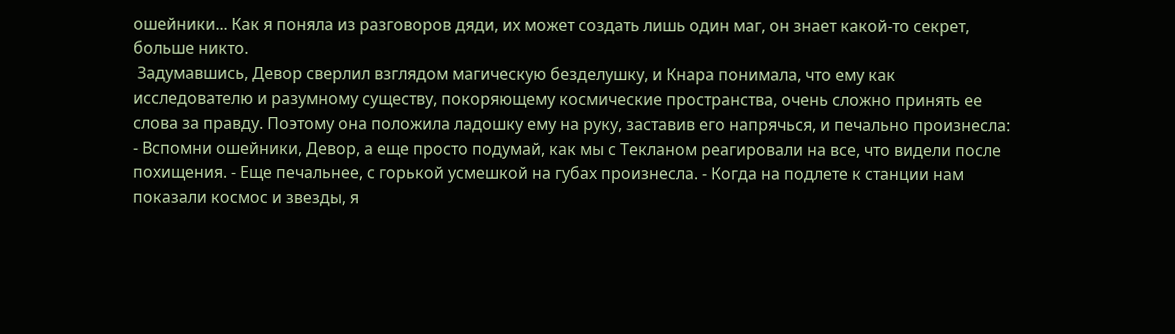ошейники... Как я поняла из разговоров дяди, их может создать лишь один маг, он знает какой-то секрет, больше никто.
 Задумавшись, Девор сверлил взглядом магическую безделушку, и Кнара понимала, что ему как исследователю и разумному существу, покоряющему космические пространства, очень сложно принять ее слова за правду. Поэтому она положила ладошку ему на руку, заставив его напрячься, и печально произнесла:
- Вспомни ошейники, Девор, а еще просто подумай, как мы с Текланом реагировали на все, что видели после похищения. - Еще печальнее, с горькой усмешкой на губах произнесла. - Когда на подлете к станции нам показали космос и звезды, я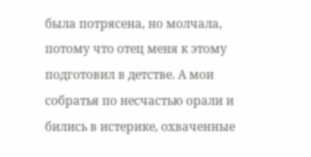была потрясена, но молчала, потому что отец меня к этому подготовил в детстве. А мои собратья по несчастью орали и бились в истерике, охваченные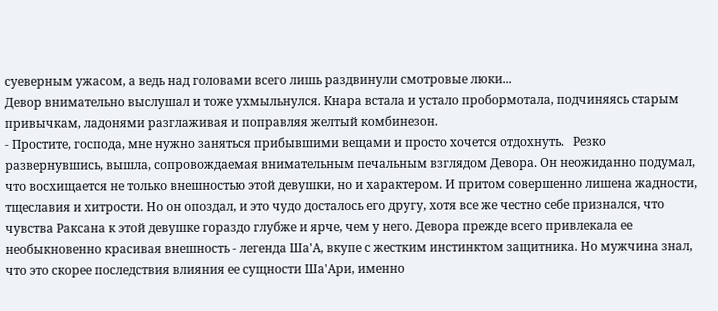суеверным ужасом, а ведь над головами всего лишь раздвинули смотровые люки...
Девор внимательно выслушал и тоже ухмыльнулся. Кнара встала и устало пробормотала, подчиняясь старым привычкам, ладонями разглаживая и поправляя желтый комбинезон.
- Простите, господа, мне нужно заняться прибывшими вещами и просто хочется отдохнуть.   Резко развернувшись, вышла, сопровождаемая внимательным печальным взглядом Девора. Он неожиданно подумал, что восхищается не только внешностью этой девушки, но и характером. И притом совершенно лишена жадности, тщеславия и хитрости. Но он опоздал, и это чудо досталось его другу, хотя все же честно себе признался, что чувства Раксана к этой девушке гораздо глубже и ярче, чем у него. Девора прежде всего привлекала ее необыкновенно красивая внешность - легенда Ша'А, вкупе с жестким инстинктом защитника. Но мужчина знал, что это скорее последствия влияния ее сущности Ша'Ари, именно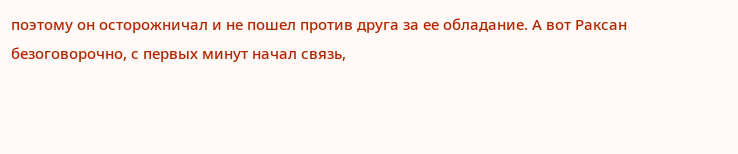поэтому он осторожничал и не пошел против друга за ее обладание. А вот Раксан безоговорочно, с первых минут начал связь,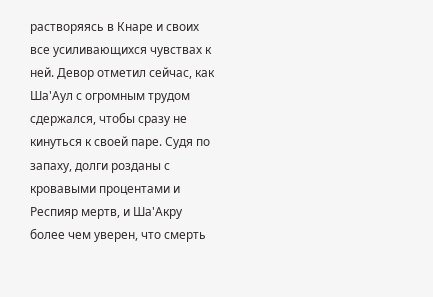растворяясь в Кнаре и своих все усиливающихся чувствах к ней. Девор отметил сейчас, как Ша'Аул с огромным трудом сдержался, чтобы сразу не кинуться к своей паре. Судя по запаху, долги розданы с кровавыми процентами и Респияр мертв, и Ша'Акру более чем уверен, что смерть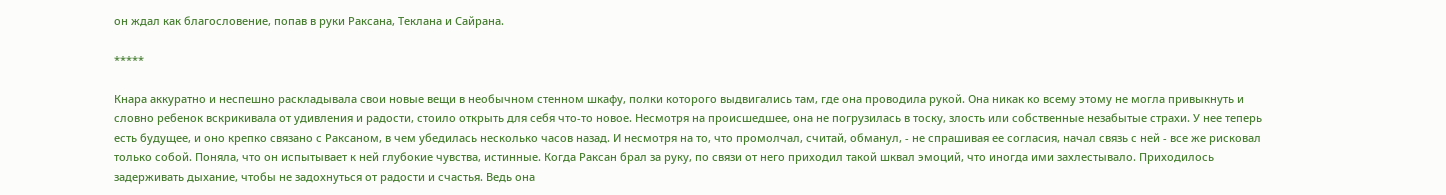он ждал как благословение, попав в руки Раксана, Теклана и Сайрана.

*****

Кнара аккуратно и неспешно раскладывала свои новые вещи в необычном стенном шкафу, полки которого выдвигались там, где она проводила рукой. Она никак ко всему этому не могла привыкнуть и словно ребенок вскрикивала от удивления и радости, стоило открыть для себя что-то новое. Несмотря на происшедшее, она не погрузилась в тоску, злость или собственные незабытые страхи. У нее теперь есть будущее, и оно крепко связано с Раксаном, в чем убедилась несколько часов назад. И несмотря на то, что промолчал, считай, обманул, - не спрашивая ее согласия, начал связь с ней - все же рисковал только собой. Поняла, что он испытывает к ней глубокие чувства, истинные. Когда Раксан брал за руку, по связи от него приходил такой шквал эмоций, что иногда ими захлестывало. Приходилось задерживать дыхание, чтобы не задохнуться от радости и счастья. Ведь она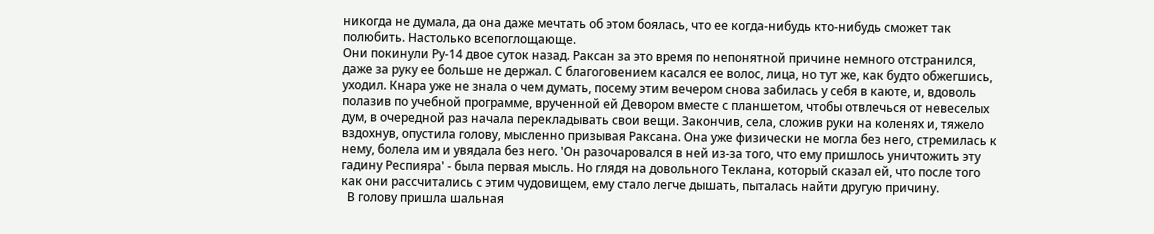никогда не думала, да она даже мечтать об этом боялась, что ее когда-нибудь кто-нибудь сможет так полюбить. Настолько всепоглощающе.
Они покинули Ру-14 двое суток назад. Раксан за это время по непонятной причине немного отстранился, даже за руку ее больше не держал. С благоговением касался ее волос, лица, но тут же, как будто обжегшись, уходил. Кнара уже не знала о чем думать, посему этим вечером снова забилась у себя в каюте, и, вдоволь полазив по учебной программе, врученной ей Девором вместе с планшетом, чтобы отвлечься от невеселых дум, в очередной раз начала перекладывать свои вещи. Закончив, села, сложив руки на коленях и, тяжело вздохнув, опустила голову, мысленно призывая Раксана. Она уже физически не могла без него, стремилась к нему, болела им и увядала без него. 'Он разочаровался в ней из-за того, что ему пришлось уничтожить эту гадину Респияра' - была первая мысль. Но глядя на довольного Теклана, который сказал ей, что после того как они рассчитались с этим чудовищем, ему стало легче дышать, пыталась найти другую причину.
  В голову пришла шальная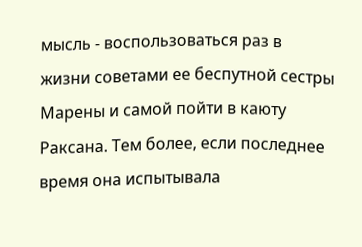мысль - воспользоваться раз в жизни советами ее беспутной сестры Марены и самой пойти в каюту Раксана. Тем более, если последнее время она испытывала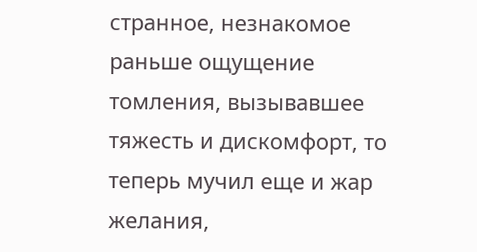странное, незнакомое раньше ощущение томления, вызывавшее тяжесть и дискомфорт, то теперь мучил еще и жар желания,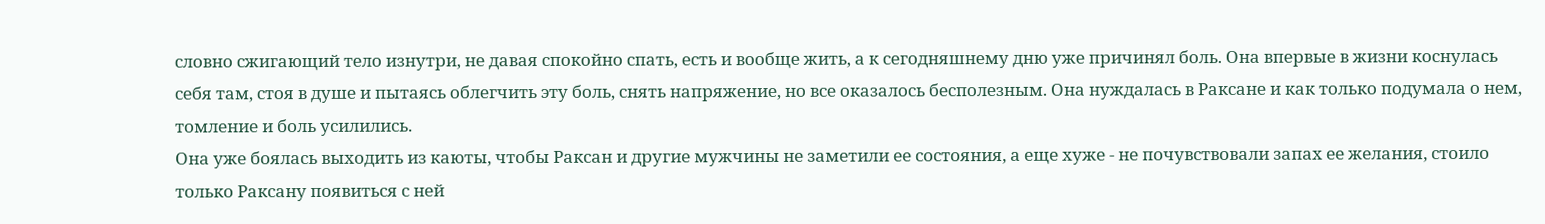словно сжигающий тело изнутри, не давая спокойно спать, есть и вообще жить, а к сегодняшнему дню уже причинял боль. Она впервые в жизни коснулась себя там, стоя в душе и пытаясь облегчить эту боль, снять напряжение, но все оказалось бесполезным. Она нуждалась в Раксане и как только подумала о нем, томление и боль усилились.
Она уже боялась выходить из каюты, чтобы Раксан и другие мужчины не заметили ее состояния, а еще хуже - не почувствовали запах ее желания, стоило только Раксану появиться с ней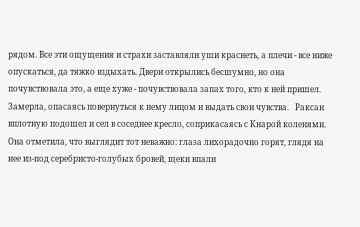рядом. Все эти ощущения и страхи заставляли уши краснеть, а плечи - все ниже опускаться, да тяжко вздыхать. Двери открылись бесшумно, но она почувствовала это, а еще хуже - почувствовала запах того, кто к ней пришел. Замерла, опасаясь повернуться к нему лицом и выдать свои чувства.   Раксан вплотную подошел и сел в соседнее кресло, соприкасаясь с Кнарой коленями. Она отметила, что выглядит тот неважно: глаза лихорадочно горят, глядя на нее из-под серебристо-голубых бровей, щеки впали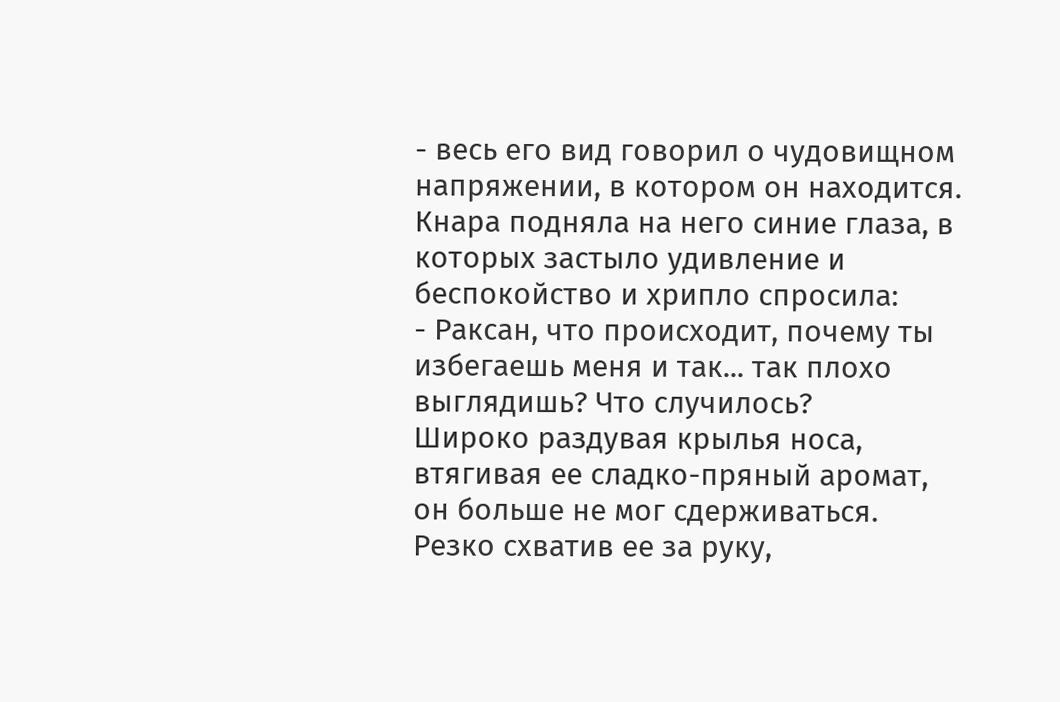- весь его вид говорил о чудовищном напряжении, в котором он находится. Кнара подняла на него синие глаза, в которых застыло удивление и беспокойство и хрипло спросила:
- Раксан, что происходит, почему ты избегаешь меня и так... так плохо выглядишь? Что случилось?
Широко раздувая крылья носа, втягивая ее сладко-пряный аромат, он больше не мог сдерживаться. Резко схватив ее за руку,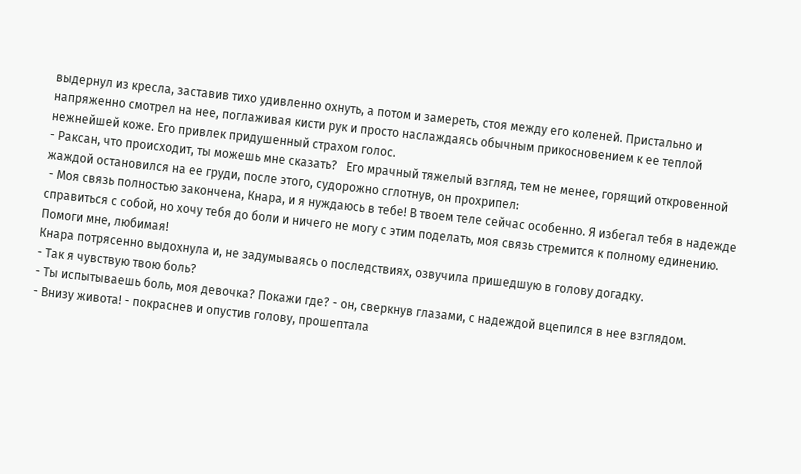выдернул из кресла, заставив тихо удивленно охнуть, а потом и замереть, стоя между его коленей. Пристально и напряженно смотрел на нее, поглаживая кисти рук и просто наслаждаясь обычным прикосновением к ее теплой нежнейшей коже. Его привлек придушенный страхом голос.
- Раксан, что происходит, ты можешь мне сказать?   Его мрачный тяжелый взгляд, тем не менее, горящий откровенной жаждой остановился на ее груди, после этого, судорожно сглотнув, он прохрипел:
 - Моя связь полностью закончена, Кнара, и я нуждаюсь в тебе! В твоем теле сейчас особенно. Я избегал тебя в надежде справиться с собой, но хочу тебя до боли и ничего не могу с этим поделать, моя связь стремится к полному единению. Помоги мне, любимая!
Кнара потрясенно выдохнула и, не задумываясь о последствиях, озвучила пришедшую в голову догадку.
- Так я чувствую твою боль?
- Ты испытываешь боль, моя девочка? Покажи где? - он, сверкнув глазами, с надеждой вцепился в нее взглядом.
- Внизу живота! - покраснев и опустив голову, прошептала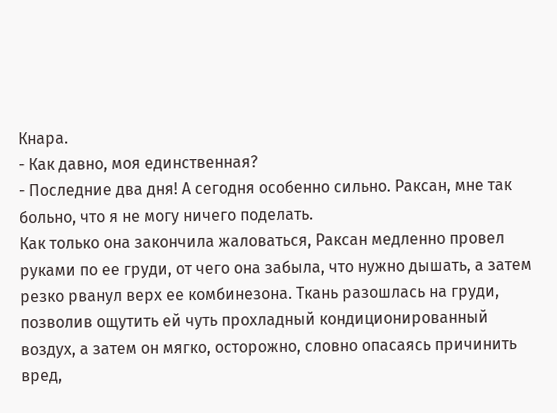Кнара.
- Как давно, моя единственная?
- Последние два дня! А сегодня особенно сильно. Раксан, мне так больно, что я не могу ничего поделать.
Как только она закончила жаловаться, Раксан медленно провел руками по ее груди, от чего она забыла, что нужно дышать, а затем резко рванул верх ее комбинезона. Ткань разошлась на груди, позволив ощутить ей чуть прохладный кондиционированный воздух, а затем он мягко, осторожно, словно опасаясь причинить вред,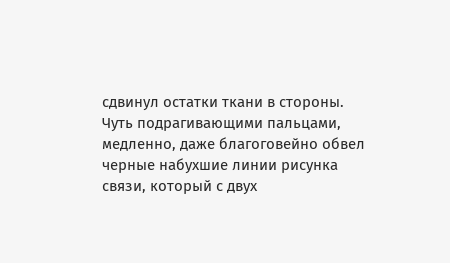сдвинул остатки ткани в стороны. Чуть подрагивающими пальцами, медленно, даже благоговейно обвел черные набухшие линии рисунка связи, который с двух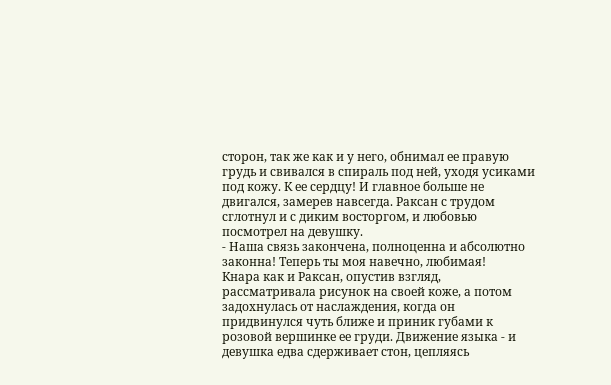сторон, так же как и у него, обнимал ее правую грудь и свивался в спираль под ней, уходя усиками под кожу. К ее сердцу! И главное больше не двигался, замерев навсегда. Раксан с трудом сглотнул и с диким восторгом, и любовью посмотрел на девушку.
- Наша связь закончена, полноценна и абсолютно законна! Теперь ты моя навечно, любимая!
Кнара как и Раксан, опустив взгляд, рассматривала рисунок на своей коже, а потом задохнулась от наслаждения, когда он придвинулся чуть ближе и приник губами к розовой вершинке ее груди. Движение языка - и девушка едва сдерживает стон, цепляясь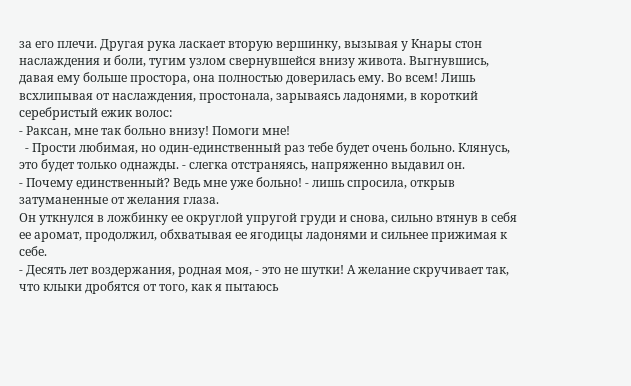за его плечи. Другая рука ласкает вторую вершинку, вызывая у Кнары стон наслаждения и боли, тугим узлом свернувшейся внизу живота. Выгнувшись, давая ему больше простора, она полностью доверилась ему. Во всем! Лишь всхлипывая от наслаждения, простонала, зарываясь ладонями, в короткий серебристый ежик волос:
- Раксан, мне так больно внизу! Помоги мне!
  - Прости любимая, но один-единственный раз тебе будет очень больно. Клянусь, это будет только однажды. - слегка отстраняясь, напряженно выдавил он.
- Почему единственный? Ведь мне уже больно! - лишь спросила, открыв затуманенные от желания глаза.
Он уткнулся в ложбинку ее округлой упругой груди и снова, сильно втянув в себя ее аромат, продолжил, обхватывая ее ягодицы ладонями и сильнее прижимая к себе.
- Десять лет воздержания, родная моя, - это не шутки! А желание скручивает так, что клыки дробятся от того, как я пытаюсь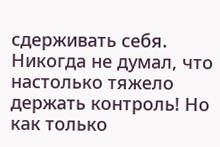сдерживать себя. Никогда не думал, что настолько тяжело держать контроль! Но как только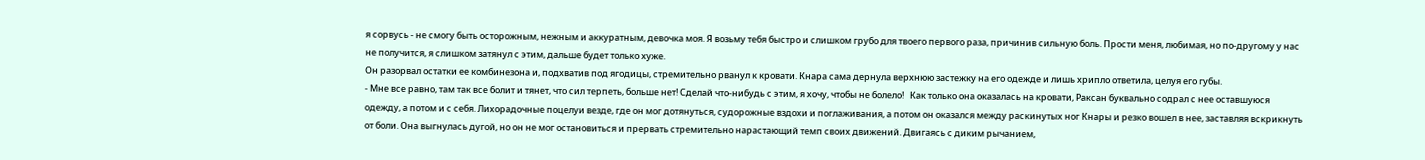я сорвусь - не смогу быть осторожным, нежным и аккуратным, девочка моя. Я возьму тебя быстро и слишком грубо для твоего первого раза, причинив сильную боль. Прости меня, любимая, но по-другому у нас не получится, я слишком затянул с этим, дальше будет только хуже.
Он разорвал остатки ее комбинезона и, подхватив под ягодицы, стремительно рванул к кровати. Кнара сама дернула верхнюю застежку на его одежде и лишь хрипло ответила, целуя его губы.
- Мне все равно, там так все болит и тянет, что сил терпеть, больше нет! Сделай что-нибудь с этим, я хочу, чтобы не болело!   Как только она оказалась на кровати, Раксан буквально содрал с нее оставшуюся одежду, а потом и с себя. Лихорадочные поцелуи везде, где он мог дотянуться, судорожные вздохи и поглаживания, а потом он оказался между раскинутых ног Кнары и резко вошел в нее, заставляя вскрикнуть от боли. Она выгнулась дугой, но он не мог остановиться и прервать стремительно нарастающий темп своих движений. Двигаясь с диким рычанием,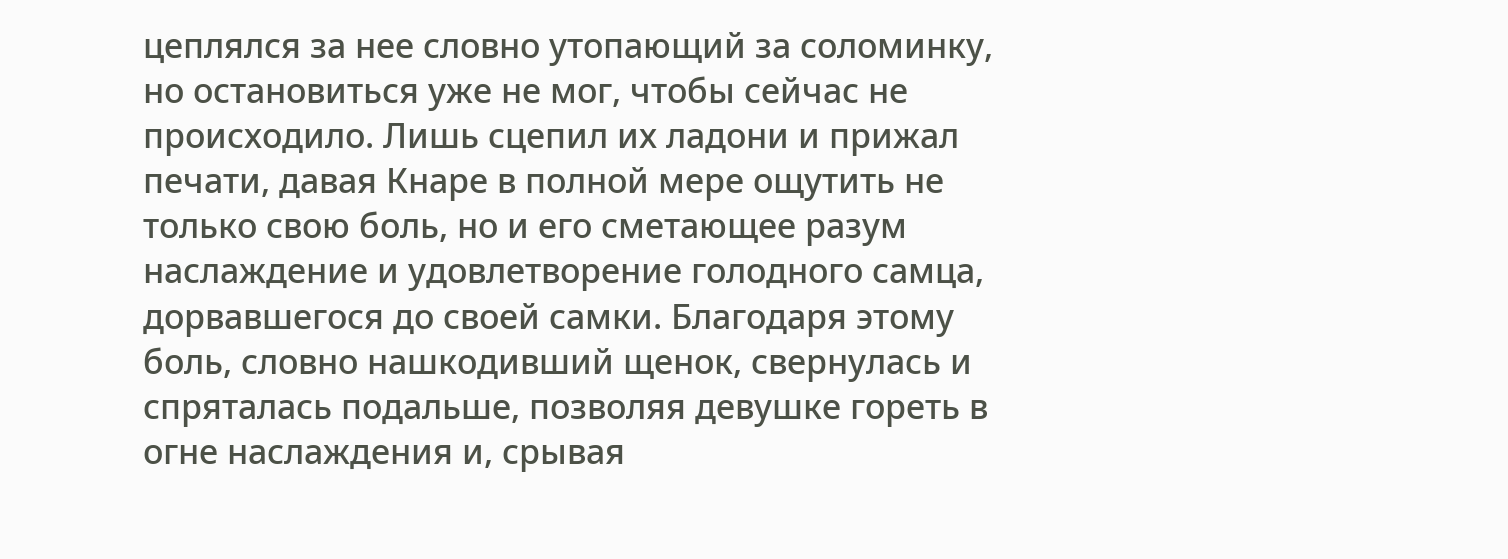цеплялся за нее словно утопающий за соломинку, но остановиться уже не мог, чтобы сейчас не происходило. Лишь сцепил их ладони и прижал печати, давая Кнаре в полной мере ощутить не только свою боль, но и его сметающее разум наслаждение и удовлетворение голодного самца, дорвавшегося до своей самки. Благодаря этому боль, словно нашкодивший щенок, свернулась и спряталась подальше, позволяя девушке гореть в огне наслаждения и, срывая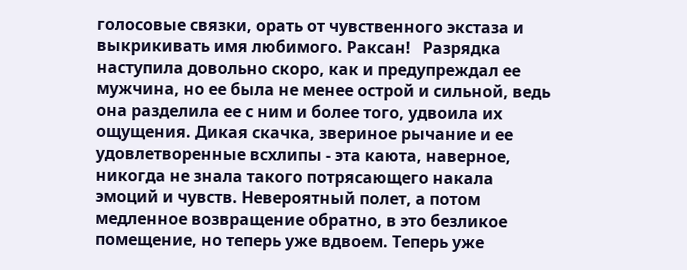голосовые связки, орать от чувственного экстаза и выкрикивать имя любимого. Раксан!   Разрядка наступила довольно скоро, как и предупреждал ее мужчина, но ее была не менее острой и сильной, ведь она разделила ее с ним и более того, удвоила их ощущения. Дикая скачка, звериное рычание и ее удовлетворенные всхлипы - эта каюта, наверное, никогда не знала такого потрясающего накала эмоций и чувств. Невероятный полет, а потом медленное возвращение обратно, в это безликое помещение, но теперь уже вдвоем. Теперь уже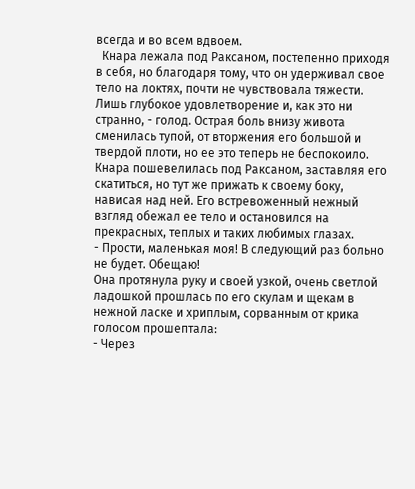всегда и во всем вдвоем.
  Кнара лежала под Раксаном, постепенно приходя в себя, но благодаря тому, что он удерживал свое тело на локтях, почти не чувствовала тяжести. Лишь глубокое удовлетворение и, как это ни странно, - голод. Острая боль внизу живота сменилась тупой, от вторжения его большой и твердой плоти, но ее это теперь не беспокоило. Кнара пошевелилась под Раксаном, заставляя его скатиться, но тут же прижать к своему боку, нависая над ней. Его встревоженный нежный взгляд обежал ее тело и остановился на прекрасных, теплых и таких любимых глазах.
- Прости, маленькая моя! В следующий раз больно не будет. Обещаю!
Она протянула руку и своей узкой, очень светлой ладошкой прошлась по его скулам и щекам в нежной ласке и хриплым, сорванным от крика голосом прошептала:
- Через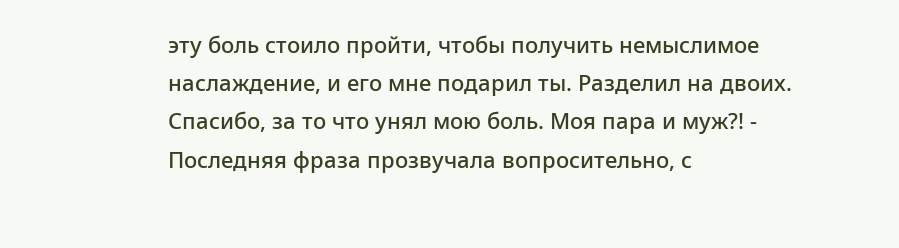эту боль стоило пройти, чтобы получить немыслимое наслаждение, и его мне подарил ты. Разделил на двоих. Спасибо, за то что унял мою боль. Моя пара и муж?! - Последняя фраза прозвучала вопросительно, с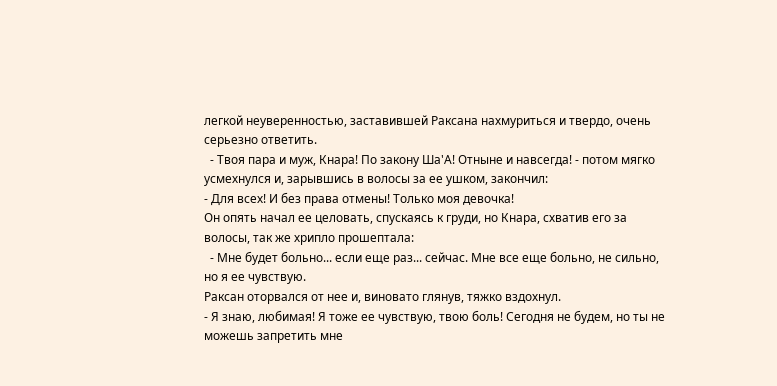легкой неуверенностью, заставившей Раксана нахмуриться и твердо, очень серьезно ответить.
  - Твоя пара и муж, Кнара! По закону Ша'А! Отныне и навсегда! - потом мягко усмехнулся и, зарывшись в волосы за ее ушком, закончил:
- Для всех! И без права отмены! Только моя девочка!
Он опять начал ее целовать, спускаясь к груди, но Кнара, схватив его за волосы, так же хрипло прошептала:
  - Мне будет больно... если еще раз... сейчас. Мне все еще больно, не сильно, но я ее чувствую.
Раксан оторвался от нее и, виновато глянув, тяжко вздохнул.
- Я знаю, любимая! Я тоже ее чувствую, твою боль! Сегодня не будем, но ты не можешь запретить мне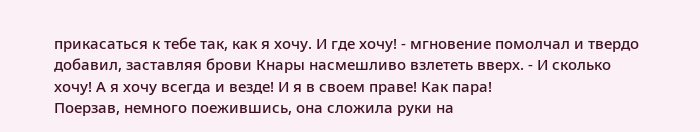прикасаться к тебе так, как я хочу. И где хочу! - мгновение помолчал и твердо добавил, заставляя брови Кнары насмешливо взлететь вверх. - И сколько хочу! А я хочу всегда и везде! И я в своем праве! Как пара!
Поерзав, немного поежившись, она сложила руки на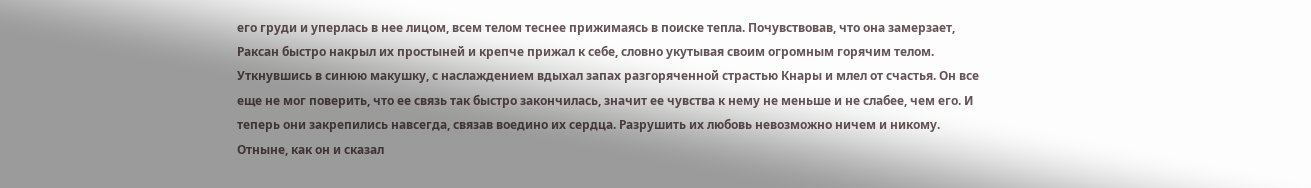его груди и уперлась в нее лицом, всем телом теснее прижимаясь в поиске тепла. Почувствовав, что она замерзает, Раксан быстро накрыл их простыней и крепче прижал к себе, словно укутывая своим огромным горячим телом. Уткнувшись в синюю макушку, с наслаждением вдыхал запах разгоряченной страстью Кнары и млел от счастья. Он все еще не мог поверить, что ее связь так быстро закончилась, значит ее чувства к нему не меньше и не слабее, чем его. И теперь они закрепились навсегда, связав воедино их сердца. Разрушить их любовь невозможно ничем и никому. Отныне, как он и сказал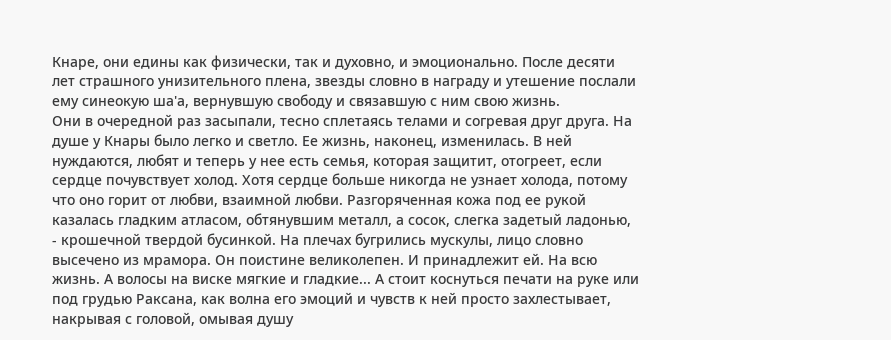Кнаре, они едины как физически, так и духовно, и эмоционально. После десяти лет страшного унизительного плена, звезды словно в награду и утешение послали ему синеокую ша'а, вернувшую свободу и связавшую с ним свою жизнь.
Они в очередной раз засыпали, тесно сплетаясь телами и согревая друг друга. На душе у Кнары было легко и светло. Ее жизнь, наконец, изменилась. В ней нуждаются, любят и теперь у нее есть семья, которая защитит, отогреет, если сердце почувствует холод. Хотя сердце больше никогда не узнает холода, потому что оно горит от любви, взаимной любви. Разгоряченная кожа под ее рукой казалась гладким атласом, обтянувшим металл, а сосок, слегка задетый ладонью, - крошечной твердой бусинкой. На плечах бугрились мускулы, лицо словно высечено из мрамора. Он поистине великолепен. И принадлежит ей. На всю жизнь. А волосы на виске мягкие и гладкие... А стоит коснуться печати на руке или под грудью Раксана, как волна его эмоций и чувств к ней просто захлестывает, накрывая с головой, омывая душу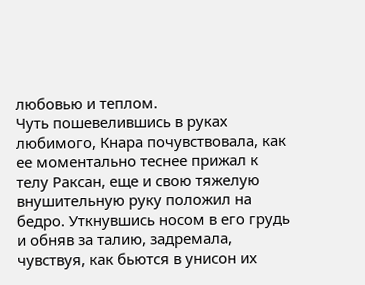любовью и теплом.
Чуть пошевелившись в руках любимого, Кнара почувствовала, как ее моментально теснее прижал к телу Раксан, еще и свою тяжелую внушительную руку положил на бедро. Уткнувшись носом в его грудь и обняв за талию, задремала, чувствуя, как бьются в унисон их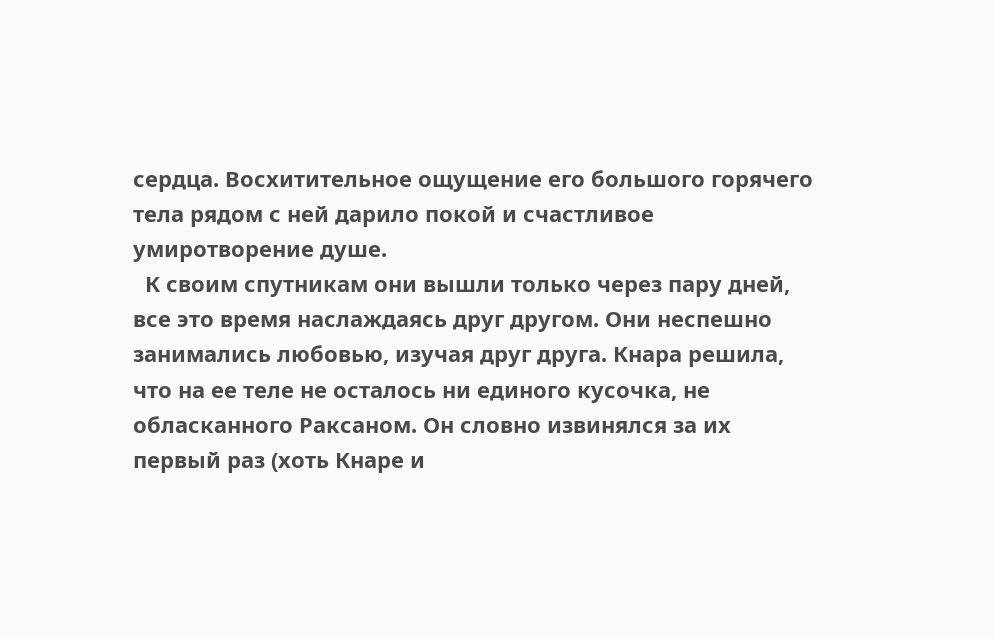сердца. Восхитительное ощущение его большого горячего тела рядом с ней дарило покой и счастливое умиротворение душе.
  К своим спутникам они вышли только через пару дней, все это время наслаждаясь друг другом. Они неспешно занимались любовью, изучая друг друга. Кнара решила, что на ее теле не осталось ни единого кусочка, не обласканного Раксаном. Он словно извинялся за их первый раз (хоть Кнаре и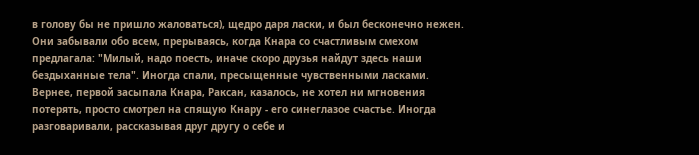в голову бы не пришло жаловаться), щедро даря ласки, и был бесконечно нежен. Они забывали обо всем, прерываясь, когда Кнара со счастливым смехом предлагала: "Милый, надо поесть, иначе скоро друзья найдут здесь наши бездыханные тела". Иногда спали, пресыщенные чувственными ласками. Вернее, первой засыпала Кнара, Раксан, казалось, не хотел ни мгновения потерять, просто смотрел на спящую Кнару - его синеглазое счастье. Иногда разговаривали, рассказывая друг другу о себе и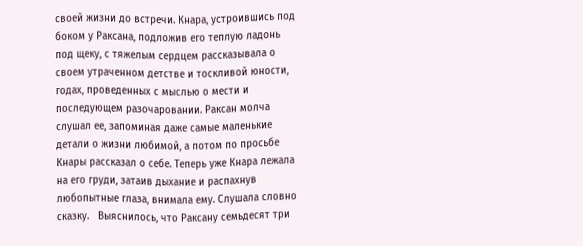своей жизни до встречи. Кнара, устроившись под боком у Раксана, подложив его теплую ладонь под щеку, с тяжелым сердцем рассказывала о своем утраченном детстве и тоскливой юности, годах, проведенных с мыслью о мести и последующем разочаровании. Раксан молча слушал ее, запоминая даже самые маленькие детали о жизни любимой, а потом по просьбе Кнары рассказал о себе. Теперь уже Кнара лежала на его груди, затаив дыхание и распахнув любопытные глаза, внимала ему. Слушала словно сказку.   Выяснилось, что Раксану семьдесят три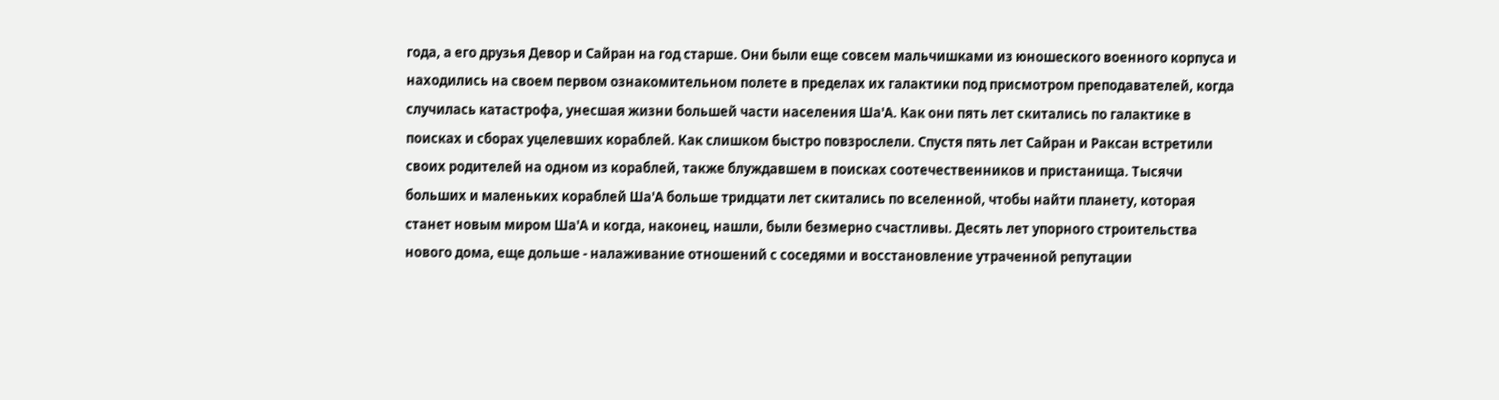года, а его друзья Девор и Сайран на год старше. Они были еще совсем мальчишками из юношеского военного корпуса и находились на своем первом ознакомительном полете в пределах их галактики под присмотром преподавателей, когда случилась катастрофа, унесшая жизни большей части населения Ша'А. Как они пять лет скитались по галактике в поисках и сборах уцелевших кораблей. Как слишком быстро повзрослели. Спустя пять лет Сайран и Раксан встретили своих родителей на одном из кораблей, также блуждавшем в поисках соотечественников и пристанища. Тысячи больших и маленьких кораблей Ша'А больше тридцати лет скитались по вселенной, чтобы найти планету, которая станет новым миром Ша'А и когда, наконец, нашли, были безмерно счастливы. Десять лет упорного строительства нового дома, еще дольше - налаживание отношений с соседями и восстановление утраченной репутации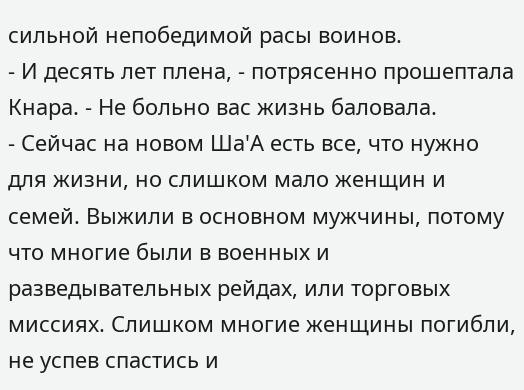сильной непобедимой расы воинов.
- И десять лет плена, - потрясенно прошептала Кнара. - Не больно вас жизнь баловала.
- Сейчас на новом Ша'А есть все, что нужно для жизни, но слишком мало женщин и семей. Выжили в основном мужчины, потому что многие были в военных и разведывательных рейдах, или торговых миссиях. Слишком многие женщины погибли, не успев спастись и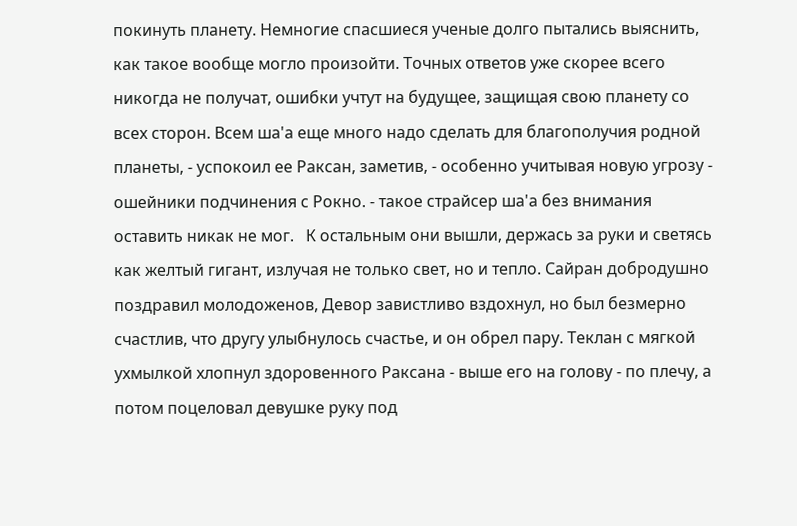покинуть планету. Немногие спасшиеся ученые долго пытались выяснить, как такое вообще могло произойти. Точных ответов уже скорее всего никогда не получат, ошибки учтут на будущее, защищая свою планету со всех сторон. Всем ша'а еще много надо сделать для благополучия родной планеты, - успокоил ее Раксан, заметив, - особенно учитывая новую угрозу - ошейники подчинения с Рокно. - такое страйсер ша'а без внимания оставить никак не мог.   К остальным они вышли, держась за руки и светясь как желтый гигант, излучая не только свет, но и тепло. Сайран добродушно поздравил молодоженов, Девор завистливо вздохнул, но был безмерно счастлив, что другу улыбнулось счастье, и он обрел пару. Теклан с мягкой ухмылкой хлопнул здоровенного Раксана - выше его на голову - по плечу, а потом поцеловал девушке руку под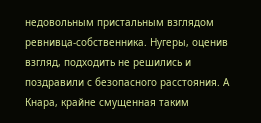недовольным пристальным взглядом ревнивца-собственника. Нугеры, оценив взгляд, подходить не решились и поздравили с безопасного расстояния. А Кнара, крайне смущенная таким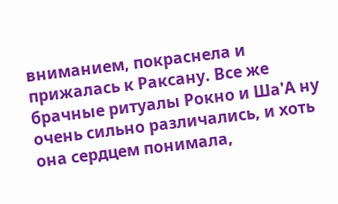вниманием, покраснела и прижалась к Раксану. Все же брачные ритуалы Рокно и Ша'А ну очень сильно различались, и хоть она сердцем понимала,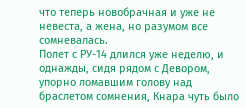что теперь новобрачная и уже не невеста, а жена, но разумом все сомневалась.
Полет с РУ-14 длился уже неделю, и однажды, сидя рядом с Девором, упорно ломавшим голову над браслетом сомнения, Кнара чуть было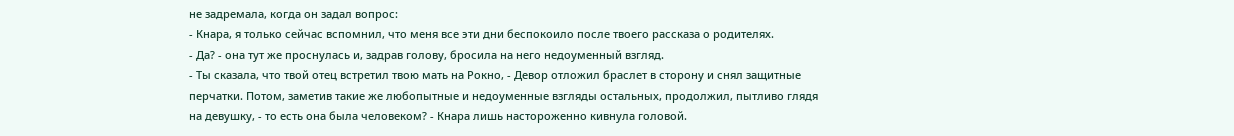не задремала, когда он задал вопрос:
- Кнара, я только сейчас вспомнил, что меня все эти дни беспокоило после твоего рассказа о родителях.
- Да? - она тут же проснулась и, задрав голову, бросила на него недоуменный взгляд.
- Ты сказала, что твой отец встретил твою мать на Рокно, - Девор отложил браслет в сторону и снял защитные перчатки. Потом, заметив такие же любопытные и недоуменные взгляды остальных, продолжил, пытливо глядя на девушку, - то есть она была человеком? - Кнара лишь настороженно кивнула головой.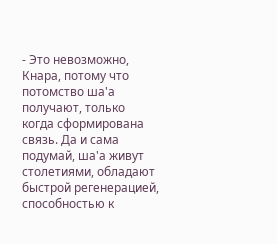- Это невозможно, Кнара, потому что потомство ша'а получают, только когда сформирована связь. Да и сама подумай, ша'а живут столетиями, обладают быстрой регенерацией, способностью к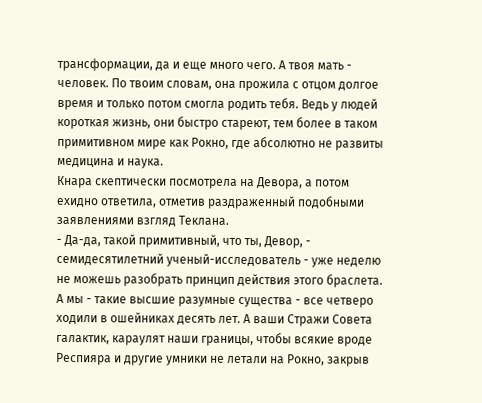трансформации, да и еще много чего. А твоя мать - человек. По твоим словам, она прожила с отцом долгое время и только потом смогла родить тебя. Ведь у людей короткая жизнь, они быстро стареют, тем более в таком примитивном мире как Рокно, где абсолютно не развиты медицина и наука.
Кнара скептически посмотрела на Девора, а потом ехидно ответила, отметив раздраженный подобными заявлениями взгляд Теклана.
- Да-да, такой примитивный, что ты, Девор, - семидесятилетний ученый-исследователь - уже неделю не можешь разобрать принцип действия этого браслета. А мы - такие высшие разумные существа - все четверо ходили в ошейниках десять лет. А ваши Стражи Совета галактик, караулят наши границы, чтобы всякие вроде Респияра и другие умники не летали на Рокно, закрыв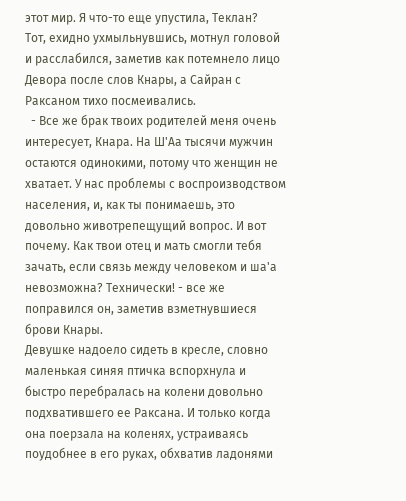этот мир. Я что-то еще упустила, Теклан?
Тот, ехидно ухмыльнувшись, мотнул головой и расслабился, заметив как потемнело лицо Девора после слов Кнары, а Сайран с Раксаном тихо посмеивались.
  - Все же брак твоих родителей меня очень интересует, Кнара. На Ш'Аа тысячи мужчин остаются одинокими, потому что женщин не хватает. У нас проблемы с воспроизводством населения, и, как ты понимаешь, это довольно животрепещущий вопрос. И вот почему. Как твои отец и мать смогли тебя зачать, если связь между человеком и ша'а невозможна? Технически! - все же поправился он, заметив взметнувшиеся брови Кнары.
Девушке надоело сидеть в кресле, словно маленькая синяя птичка вспорхнула и быстро перебралась на колени довольно подхватившего ее Раксана. И только когда она поерзала на коленях, устраиваясь поудобнее в его руках, обхватив ладонями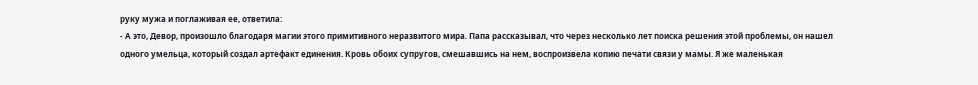руку мужа и поглаживая ее, ответила:
- А это, Девор, произошло благодаря магии этого примитивного неразвитого мира. Папа рассказывал, что через несколько лет поиска решения этой проблемы, он нашел одного умельца, который создал артефакт единения. Кровь обоих супругов, смешавшись на нем, воспроизвела копию печати связи у мамы. Я же маленькая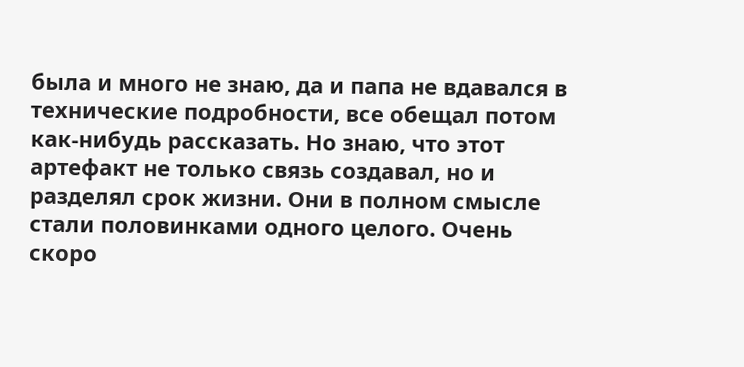была и много не знаю, да и папа не вдавался в технические подробности, все обещал потом как-нибудь рассказать. Но знаю, что этот артефакт не только связь создавал, но и разделял срок жизни. Они в полном смысле стали половинками одного целого. Очень скоро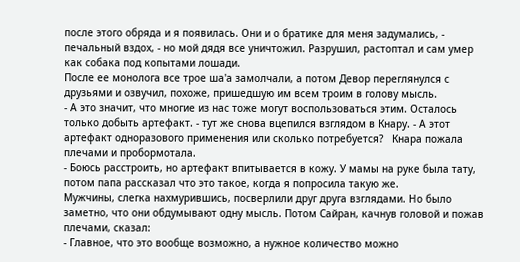после этого обряда и я появилась. Они и о братике для меня задумались, - печальный вздох, - но мой дядя все уничтожил. Разрушил, растоптал и сам умер как собака под копытами лошади.
После ее монолога все трое ша'а замолчали, а потом Девор переглянулся с друзьями и озвучил, похоже, пришедшую им всем троим в голову мысль.
- А это значит, что многие из нас тоже могут воспользоваться этим. Осталось только добыть артефакт. - тут же снова вцепился взглядом в Кнару. - А этот артефакт одноразового применения или сколько потребуется?   Кнара пожала плечами и пробормотала.
- Боюсь расстроить, но артефакт впитывается в кожу. У мамы на руке была тату, потом папа рассказал что это такое, когда я попросила такую же.
Мужчины, слегка нахмурившись, посверлили друг друга взглядами. Но было заметно, что они обдумывают одну мысль. Потом Сайран, качнув головой и пожав плечами, сказал:
- Главное, что это вообще возможно, а нужное количество можно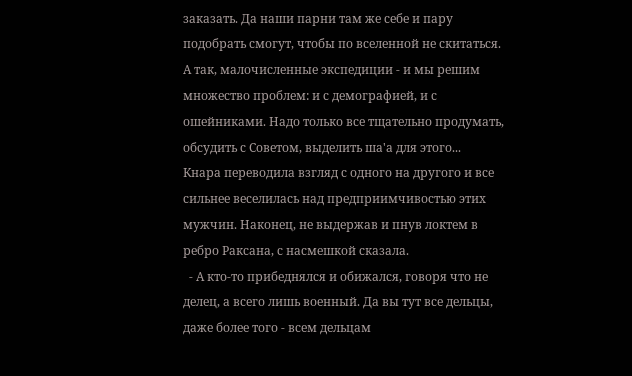заказать. Да наши парни там же себе и пару подобрать смогут, чтобы по вселенной не скитаться. А так, малочисленные экспедиции - и мы решим множество проблем: и с демографией, и с ошейниками. Надо только все тщательно продумать, обсудить с Советом, выделить ша'а для этого...   Кнара переводила взгляд с одного на другого и все сильнее веселилась над предприимчивостью этих мужчин. Наконец, не выдержав и пнув локтем в ребро Раксана, с насмешкой сказала.
  - А кто-то прибеднялся и обижался, говоря что не делец, а всего лишь военный. Да вы тут все дельцы, даже более того - всем дельцам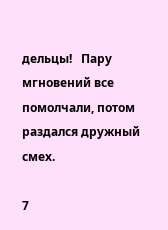дельцы!   Пару мгновений все помолчали, потом раздался дружный смех.

7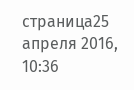страница25 апреля 2016, 10:36